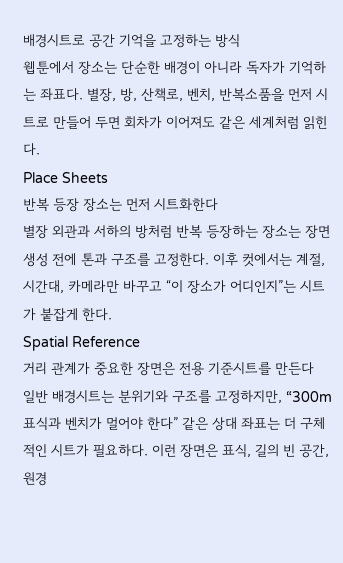배경시트로 공간 기억을 고정하는 방식
웹툰에서 장소는 단순한 배경이 아니라 독자가 기억하는 좌표다. 별장, 방, 산책로, 벤치, 반복소품을 먼저 시트로 만들어 두면 회차가 이어져도 같은 세계처럼 읽힌다.
Place Sheets
반복 등장 장소는 먼저 시트화한다
별장 외관과 서하의 방처럼 반복 등장하는 장소는 장면 생성 전에 톤과 구조를 고정한다. 이후 컷에서는 계절, 시간대, 카메라만 바꾸고 “이 장소가 어디인지”는 시트가 붙잡게 한다.
Spatial Reference
거리 관계가 중요한 장면은 전용 기준시트를 만든다
일반 배경시트는 분위기와 구조를 고정하지만, “300m 표식과 벤치가 멀어야 한다” 같은 상대 좌표는 더 구체적인 시트가 필요하다. 이런 장면은 표식, 길의 빈 공간, 원경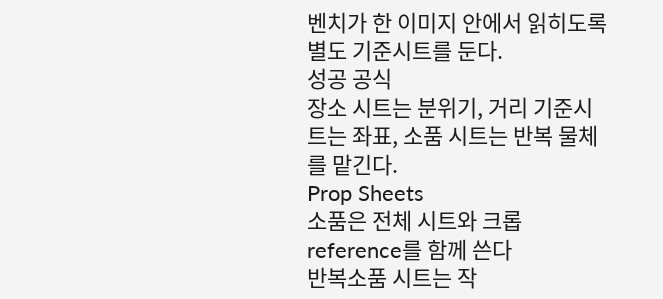벤치가 한 이미지 안에서 읽히도록 별도 기준시트를 둔다.
성공 공식
장소 시트는 분위기, 거리 기준시트는 좌표, 소품 시트는 반복 물체를 맡긴다.
Prop Sheets
소품은 전체 시트와 크롭 reference를 함께 쓴다
반복소품 시트는 작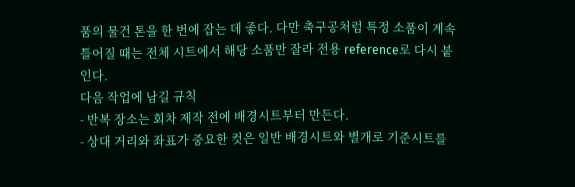품의 물건 톤을 한 번에 잡는 데 좋다. 다만 축구공처럼 특정 소품이 계속 틀어질 때는 전체 시트에서 해당 소품만 잘라 전용 reference로 다시 붙인다.
다음 작업에 남길 규칙
- 반복 장소는 회차 제작 전에 배경시트부터 만든다.
- 상대 거리와 좌표가 중요한 컷은 일반 배경시트와 별개로 기준시트를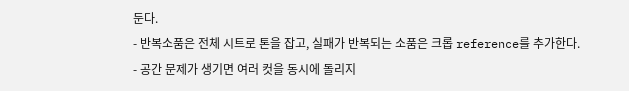둔다.
- 반복소품은 전체 시트로 톤을 잡고, 실패가 반복되는 소품은 크롭 reference를 추가한다.
- 공간 문제가 생기면 여러 컷을 동시에 돌리지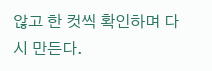않고 한 컷씩 확인하며 다시 만든다.